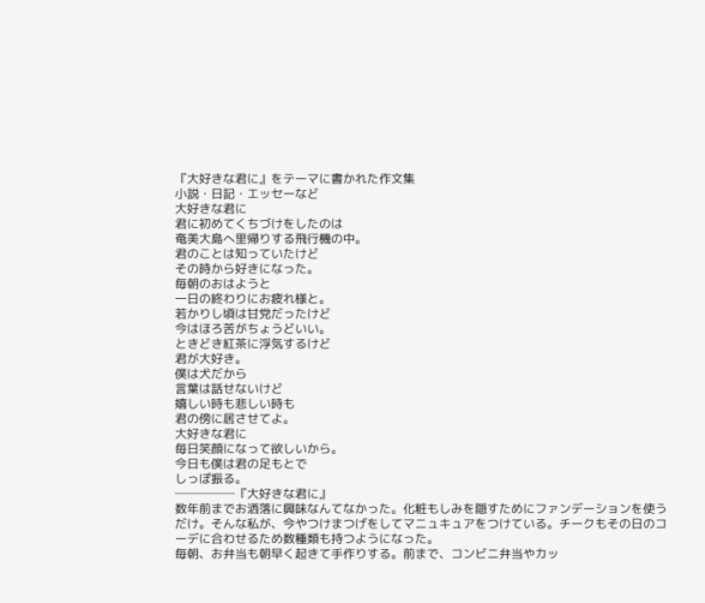『大好きな君に』をテーマに書かれた作文集
小説・日記・エッセーなど
大好きな君に
君に初めてくちづけをしたのは
奄美大島へ里帰りする飛行機の中。
君のことは知っていたけど
その時から好きになった。
毎朝のおはようと
一日の終わりにお疲れ様と。
若かりし頃は甘党だったけど
今はほろ苦がちょうどいい。
ときどき紅茶に浮気するけど
君が大好き。
僕は犬だから
言葉は話せないけど
嬉しい時も悲しい時も
君の傍に居させてよ。
大好きな君に
毎日笑顔になって欲しいから。
今日も僕は君の足もとで
しっぽ振る。
─────『大好きな君に』
数年前までお洒落に興味なんてなかった。化粧もしみを隠すためにファンデーションを使うだけ。そんな私が、今やつけまつげをしてマニュキュアをつけている。チークもその日のコーデに合わせるため数種類も持つようになった。
毎朝、お弁当も朝早く起きて手作りする。前まで、コンビニ弁当やカッ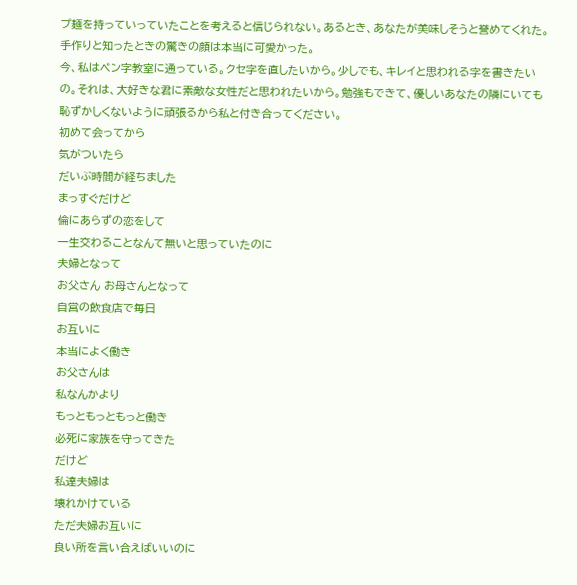プ麺を持っていっていたことを考えると信じられない。あるとき、あなたが美味しそうと誉めてくれた。手作りと知ったときの驚きの顔は本当に可愛かった。
今、私はペン字教室に通っている。クセ字を直したいから。少しでも、キレイと思われる字を書きたいの。それは、大好きな君に素敵な女性だと思われたいから。勉強もできて、優しいあなたの隣にいても恥ずかしくないように頑張るから私と付き合ってください。
初めて会ってから
気がついたら
だいぶ時間が経ちました
まっすぐだけど
倫にあらずの恋をして
一生交わることなんて無いと思っていたのに
夫婦となって
お父さん お母さんとなって
自営の飲食店で毎日
お互いに
本当によく働き
お父さんは
私なんかより
もっともっともっと働き
必死に家族を守ってきた
だけど
私達夫婦は
壊れかけている
ただ夫婦お互いに
良い所を言い合えばいいのに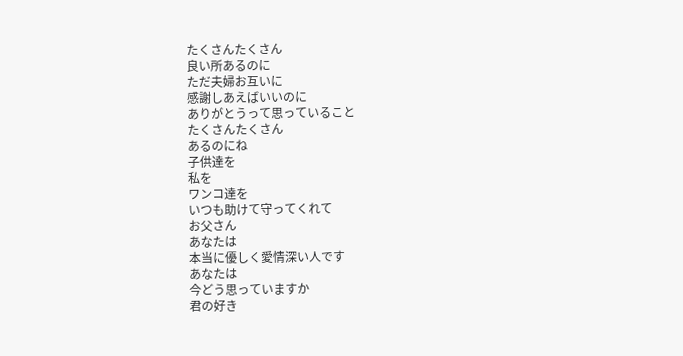たくさんたくさん
良い所あるのに
ただ夫婦お互いに
感謝しあえばいいのに
ありがとうって思っていること
たくさんたくさん
あるのにね
子供達を
私を
ワンコ達を
いつも助けて守ってくれて
お父さん
あなたは
本当に優しく愛情深い人です
あなたは
今どう思っていますか
君の好き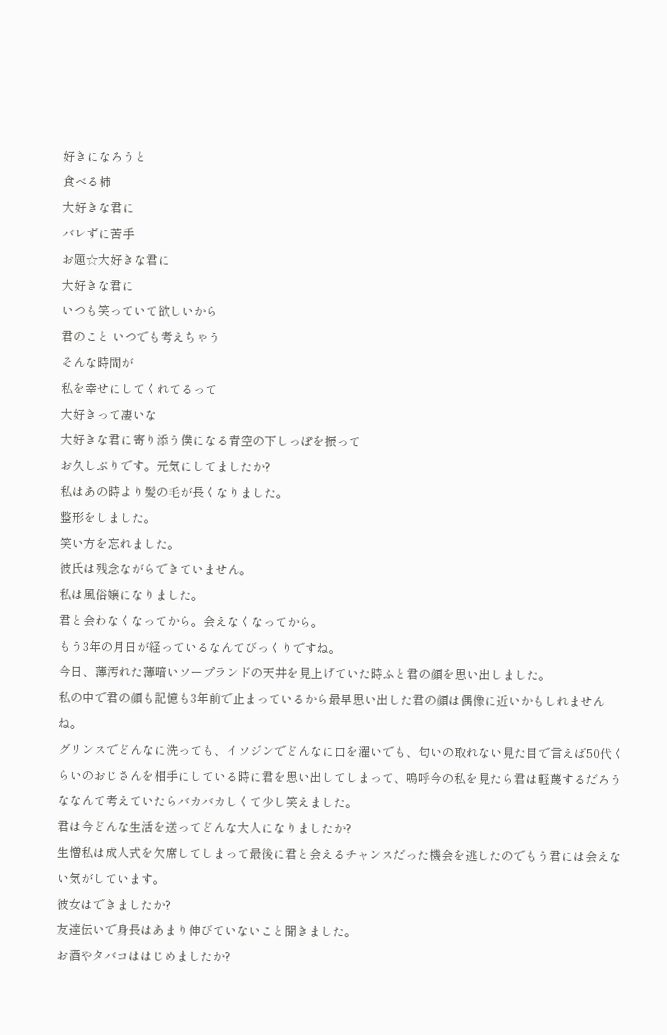好きになろうと
食べる柿
大好きな君に
バレずに苦手
お題☆大好きな君に
大好きな君に
いつも笑っていて欲しいから
君のこと いつでも考えちゃう
そんな時間が
私を幸せにしてくれてるって
大好きって凄いな
大好きな君に寄り添う僕になる青空の下しっぽを振って
お久しぶりです。元気にしてましたか?
私はあの時より髪の毛が長くなりました。
整形をしました。
笑い方を忘れました。
彼氏は残念ながらできていません。
私は風俗嬢になりました。
君と会わなくなってから。会えなくなってから。
もう3年の月日が経っているなんてびっくりですね。
今日、薄汚れた薄暗いソープランドの天井を見上げていた時ふと君の顔を思い出しました。
私の中で君の顔も記憶も3年前で止まっているから最早思い出した君の顔は偶像に近いかもしれませんね。
グリンスでどんなに洗っても、イソジンでどんなに口を濯いでも、匂いの取れない見た目で言えば50代くらいのおじさんを相手にしている時に君を思い出してしまって、嗚呼今の私を見たら君は軽蔑するだろうななんて考えていたらバカバカしくて少し笑えました。
君は今どんな生活を送ってどんな大人になりましたか?
生憎私は成人式を欠席してしまって最後に君と会えるチャンスだった機会を逃したのでもう君には会えない気がしています。
彼女はできましたか?
友達伝いで身長はあまり伸びていないこと聞きました。
お酒やタバコははじめましたか?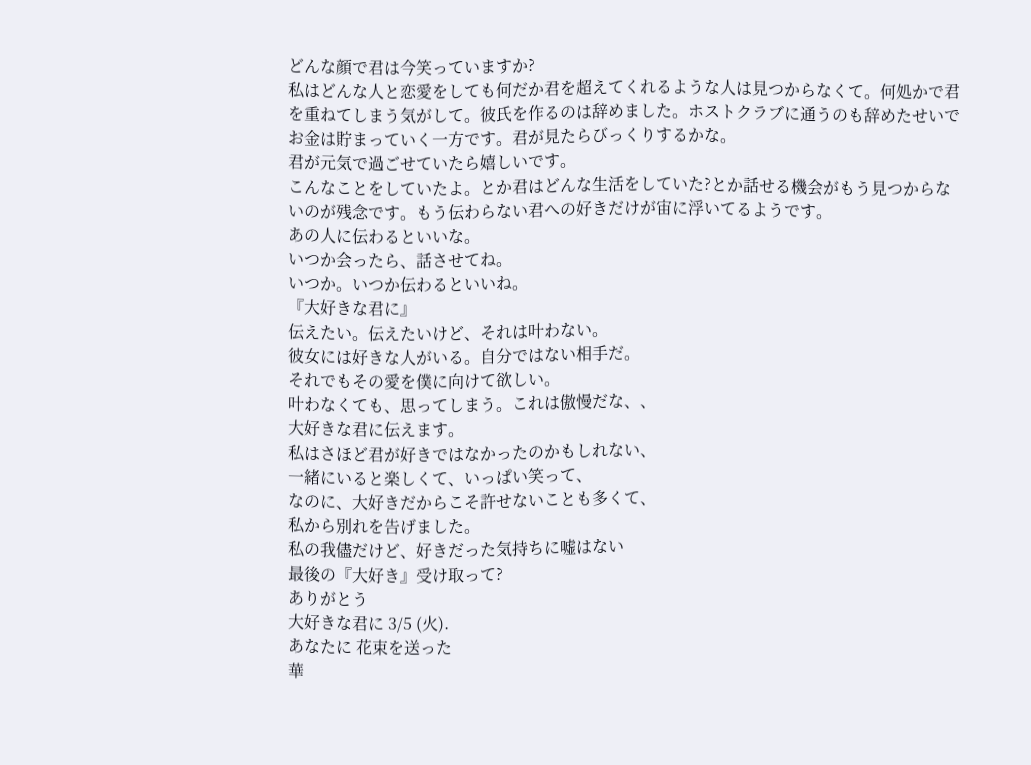どんな顔で君は今笑っていますか?
私はどんな人と恋愛をしても何だか君を超えてくれるような人は見つからなくて。何処かで君を重ねてしまう気がして。彼氏を作るのは辞めました。ホストクラブに通うのも辞めたせいでお金は貯まっていく一方です。君が見たらびっくりするかな。
君が元気で過ごせていたら嬉しいです。
こんなことをしていたよ。とか君はどんな生活をしていた?とか話せる機会がもう見つからないのが残念です。もう伝わらない君への好きだけが宙に浮いてるようです。
あの人に伝わるといいな。
いつか会ったら、話させてね。
いつか。いつか伝わるといいね。
『大好きな君に』
伝えたい。伝えたいけど、それは叶わない。
彼女には好きな人がいる。自分ではない相手だ。
それでもその愛を僕に向けて欲しい。
叶わなくても、思ってしまう。これは傲慢だな、、
大好きな君に伝えます。
私はさほど君が好きではなかったのかもしれない、
一緒にいると楽しくて、いっぱい笑って、
なのに、大好きだからこそ許せないことも多くて、
私から別れを告げました。
私の我儘だけど、好きだった気持ちに嘘はない
最後の『大好き』受け取って?
ありがとう
大好きな君に 3/5 (火).
あなたに 花束を送った
華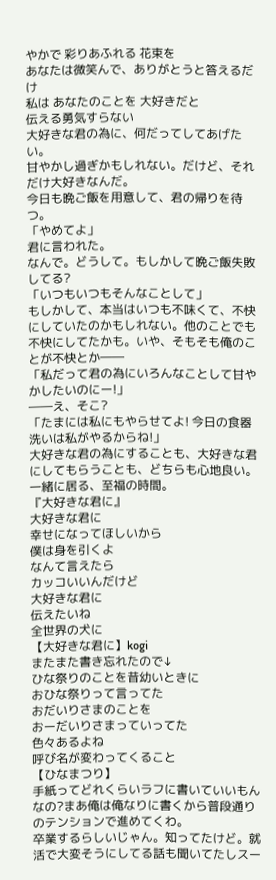やかで 彩りあふれる 花束を
あなたは微笑んで、ありがとうと答えるだけ
私は あなたのことを 大好きだと
伝える勇気すらない
大好きな君の為に、何だってしてあげたい。
甘やかし過ぎかもしれない。だけど、それだけ大好きなんだ。
今日も晩ご飯を用意して、君の帰りを待つ。
「やめてよ」
君に言われた。
なんで。どうして。もしかして晩ご飯失敗してる?
「いつもいつもそんなことして」
もしかして、本当はいつも不味くて、不快にしていたのかもしれない。他のことでも不快にしてたかも。いや、そもそも俺のことが不快とか――
「私だって君の為にいろんなことして甘やかしたいのにー!」
――え、そこ?
「たまには私にもやらせてよ! 今日の食器洗いは私がやるからね!」
大好きな君の為にすることも、大好きな君にしてもらうことも、どちらも心地良い。
一緒に居る、至福の時間。
『大好きな君に』
大好きな君に
幸せになってほしいから
僕は身を引くよ
なんて言えたら
カッコいいんだけど
大好きな君に
伝えたいね
全世界の犬に
【大好きな君に】kogi
またまた書き忘れたので↓
ひな祭りのことを昔幼いときに
おひな祭りって言ってた
おだいりさまのことを
おーだいりさまっていってた
色々あるよね
呼び名が変わってくること
【ひなまつり】
手紙ってどれくらいラフに書いていいもんなの?まあ俺は俺なりに書くから普段通りのテンションで進めてくわ。
卒業するらしいじゃん。知ってたけど。就活で大変そうにしてる話も聞いてたしスー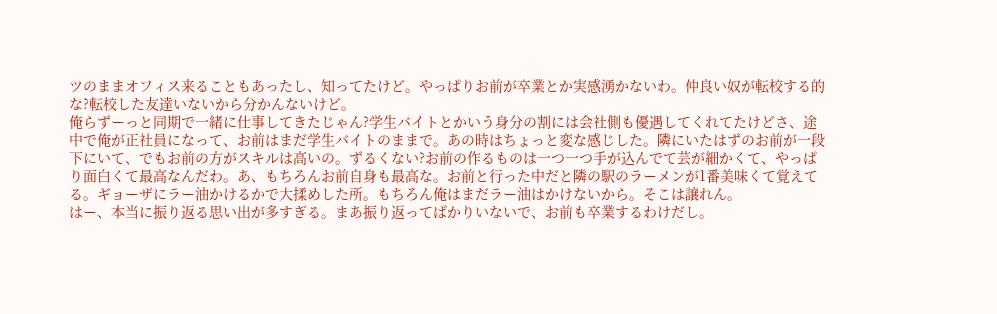ツのままオフィス来ることもあったし、知ってたけど。やっぱりお前が卒業とか実感湧かないわ。仲良い奴が転校する的な?転校した友達いないから分かんないけど。
俺らずーっと同期で一緒に仕事してきたじゃん?学生バイトとかいう身分の割には会社側も優遇してくれてたけどさ、途中で俺が正社員になって、お前はまだ学生バイトのままで。あの時はちょっと変な感じした。隣にいたはずのお前が一段下にいて、でもお前の方がスキルは高いの。ずるくない?お前の作るものは一つ一つ手が込んでて芸が細かくて、やっぱり面白くて最高なんだわ。あ、もちろんお前自身も最高な。お前と行った中だと隣の駅のラーメンが1番美味くて覚えてる。ギョーザにラー油かけるかで大揉めした所。もちろん俺はまだラー油はかけないから。そこは譲れん。
はー、本当に振り返る思い出が多すぎる。まあ振り返ってばかりいないで、お前も卒業するわけだし。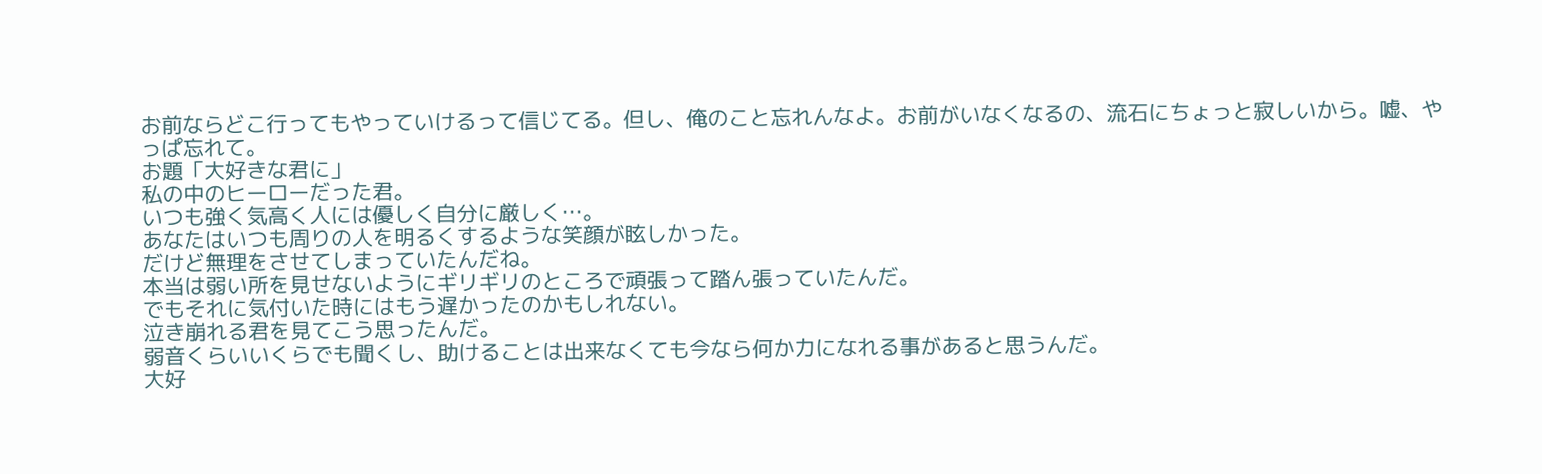お前ならどこ行ってもやっていけるって信じてる。但し、俺のこと忘れんなよ。お前がいなくなるの、流石にちょっと寂しいから。嘘、やっぱ忘れて。
お題「大好きな君に」
私の中のヒーローだった君。
いつも強く気高く人には優しく自分に厳しく…。
あなたはいつも周りの人を明るくするような笑顔が眩しかった。
だけど無理をさせてしまっていたんだね。
本当は弱い所を見せないようにギリギリのところで頑張って踏ん張っていたんだ。
でもそれに気付いた時にはもう遅かったのかもしれない。
泣き崩れる君を見てこう思ったんだ。
弱音くらいいくらでも聞くし、助けることは出来なくても今なら何か力になれる事があると思うんだ。
大好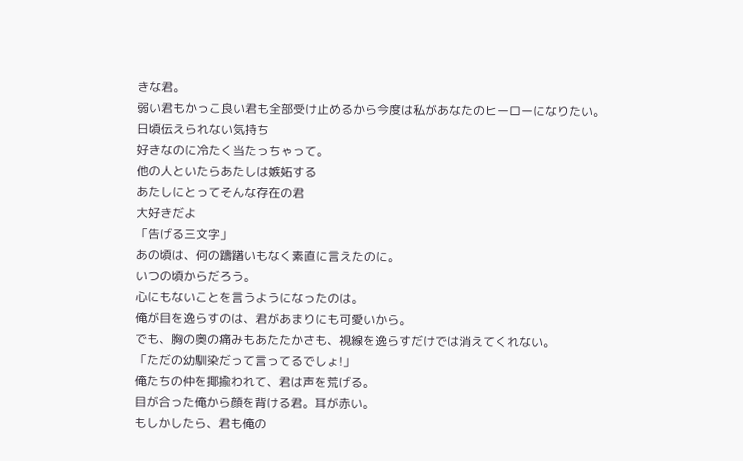きな君。
弱い君もかっこ良い君も全部受け止めるから今度は私があなたのヒーローになりたい。
日頃伝えられない気持ち
好きなのに冷たく当たっちゃって。
他の人といたらあたしは嫉妬する
あたしにとってそんな存在の君
大好きだよ
「告げる三文字」
あの頃は、何の躊躇いもなく素直に言えたのに。
いつの頃からだろう。
心にもないことを言うようになったのは。
俺が目を逸らすのは、君があまりにも可愛いから。
でも、胸の奥の痛みもあたたかさも、視線を逸らすだけでは消えてくれない。
「ただの幼馴染だって言ってるでしょ!」
俺たちの仲を揶揄われて、君は声を荒げる。
目が合った俺から顔を背ける君。耳が赤い。
もしかしたら、君も俺の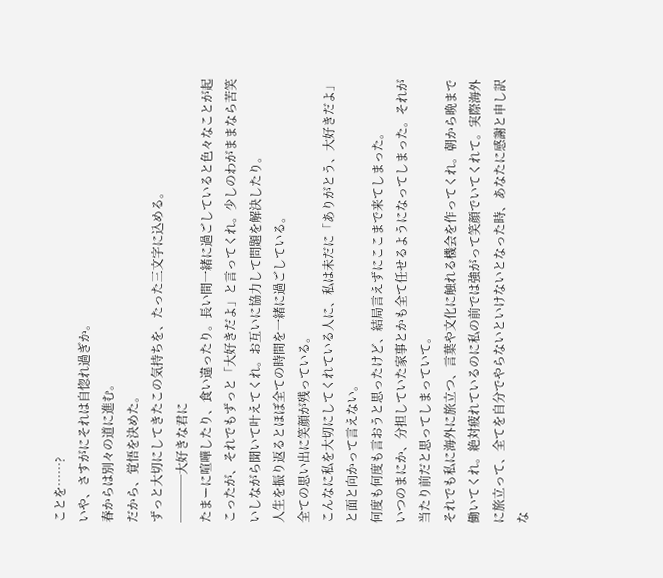ことを……?
いや、さすがにそれは自惚れ過ぎか。
春からは別々の道に進む。
だから、覚悟を決めた。
ずっと大切にしてきたこの気持ちを、たった三文字に込める。
────大好きな君に
たまーに喧嘩したり、食い違ったり。長い間一緒に過ごしていると色々なことが起こったが、それでもずっと「大好きだよ」と言ってくれ。少しのわがままなら苦笑いしながら聞いて叶えてくれ。お互いに協力して問題を解決したり。
人生を振り返るとほぼ全ての時間を一緒に過ごしている。
全ての思い出に笑顔が残っている。
こんなに私を大切にしてくれている人に、私は未だに「ありがとう、大好きだよ」と面と向かって言えない。
何度も何度も言おうと思ったけど、結局言えずにここまで来てしまった。
いつのまにか、分担していた家事とかも全て任せるようになってしまった。それが当たり前だと思ってしまっていて。
それでも私に海外に旅立つ、言葉や文化に触れる機会を作ってくれ。朝から晩まで働いてくれ。絶対疲れているのに私の前では強がって笑顔でいてくれて。実際海外に旅立って、全てを自分でやらないといけないとなった時、あなたに感謝と申し訳な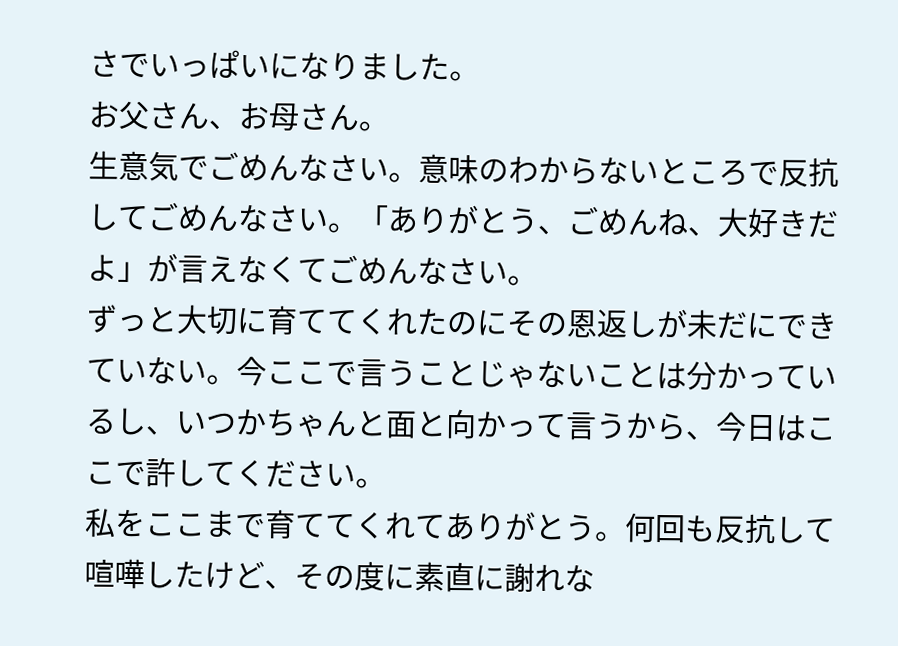さでいっぱいになりました。
お父さん、お母さん。
生意気でごめんなさい。意味のわからないところで反抗してごめんなさい。「ありがとう、ごめんね、大好きだよ」が言えなくてごめんなさい。
ずっと大切に育ててくれたのにその恩返しが未だにできていない。今ここで言うことじゃないことは分かっているし、いつかちゃんと面と向かって言うから、今日はここで許してください。
私をここまで育ててくれてありがとう。何回も反抗して喧嘩したけど、その度に素直に謝れな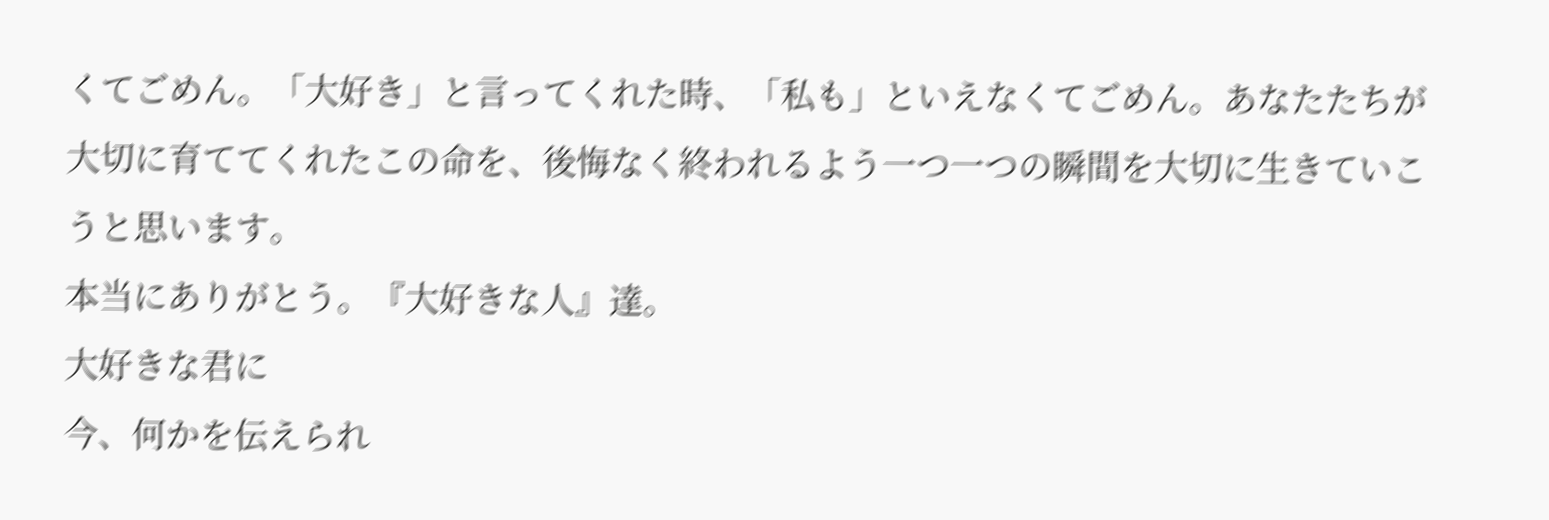くてごめん。「大好き」と言ってくれた時、「私も」といえなくてごめん。あなたたちが大切に育ててくれたこの命を、後悔なく終われるよう一つ一つの瞬間を大切に生きていこうと思います。
本当にありがとう。『大好きな人』達。
大好きな君に
今、何かを伝えられ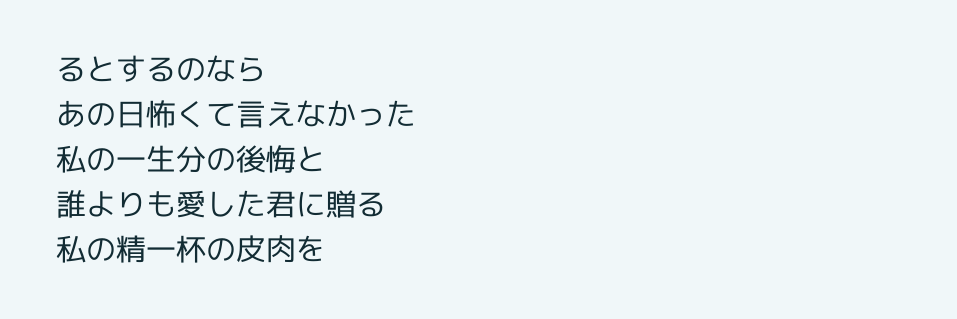るとするのなら
あの日怖くて言えなかった
私の一生分の後悔と
誰よりも愛した君に贈る
私の精一杯の皮肉を